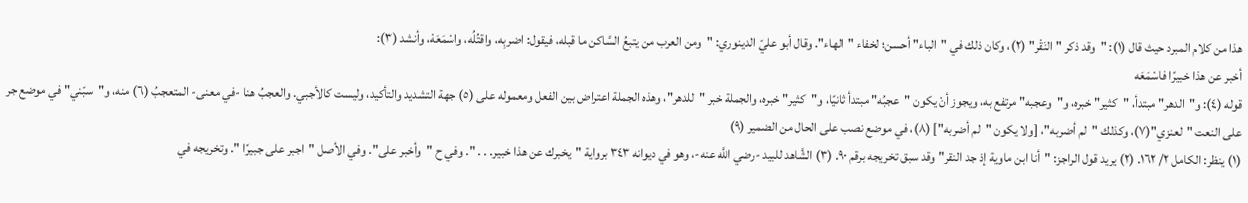هذا من كلام المبرد حيث قال (١): "وقد ذكر "النَقْر" (٢)، وكان ذلك في "الباء" أحسن؛ لخفاء "الهاء". وقال أبو عليّ الدينوري: "ومن العرب من يتبعُ السَّاكن ما قبله، فيقول: اضربِه، واقتُلُه، واسْمَعَهْ، وأنشد (٣):
أخبر عن هذا خبيرًا فاسْمَعَه
قوله (٤): و"الدهر" مبتدأ، "كثير" خبره، و"وعجبه" مرتفع به، ويجوز أنْ يكون "عجبُه" مبتدأ ثانيًا، و"كثير" خبره، والجملة خبر "للدهر"، وهذه الجملة اعتراض بين الفعل ومعموله على (٥) جهة التشديد والتأكيد، وليست كالأجبي. والعجبُ هنا -في معنى- المتعجبُ (٦) منه، و"سبّني" في موضع جر على النعت "لعنزي"(٧)، وكذلك "لم أضربه"، [ولا يكون "لم أضربه"] (٨)، في موضع نصب على الحال من الضمير (٩)
(١) ينظر: الكامل ٢/ ١٦٢. (٢) يريد قول الراجز: "أنا ابن ماوية إذ جد النقر" وقد سبق تخريجه برقم ٩٠. (٣) الشَّاهد للبيد -رضي اللَّه عنه-، وهو في ديوانه ٣٤٣ برواية "يخبرك عن هذا خبير. . . ". وفي ح "وأخبر على". وفي الأصل "اجبر على جبيرًا ". وتخريجه في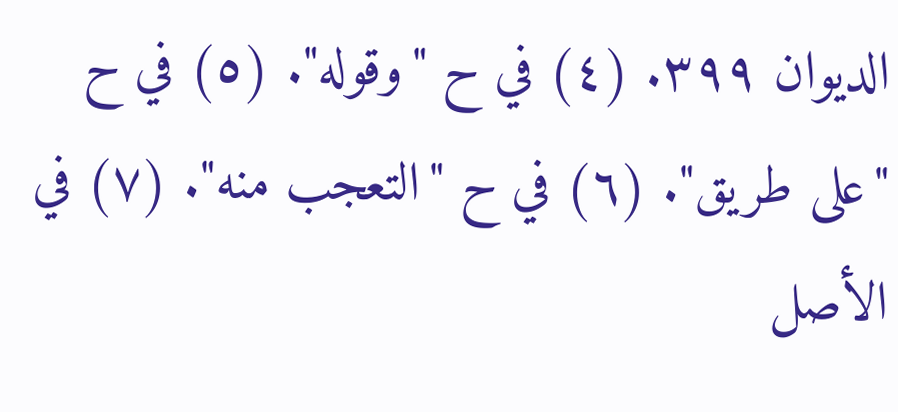الديوان ٣٩٩. (٤) في ح "وقوله". (٥) في ح "على طريق". (٦) في ح "التعجب منه". (٧) في الأصل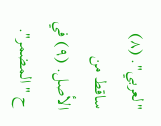"لعربي". (٨) ساقط من الأصل. (٩) في ح "المضمر".